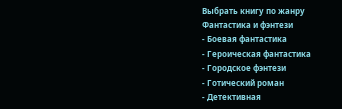Выбрать книгу по жанру
Фантастика и фэнтези
- Боевая фантастика
- Героическая фантастика
- Городское фэнтези
- Готический роман
- Детективная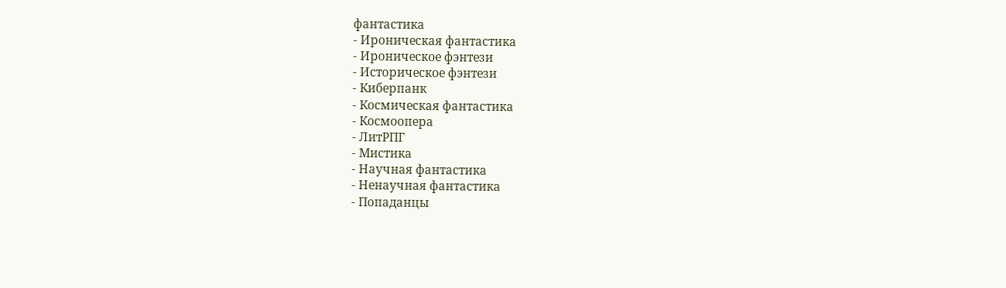фантастика
- Ироническая фантастика
- Ироническое фэнтези
- Историческое фэнтези
- Киберпанк
- Космическая фантастика
- Космоопера
- ЛитРПГ
- Мистика
- Научная фантастика
- Ненаучная фантастика
- Попаданцы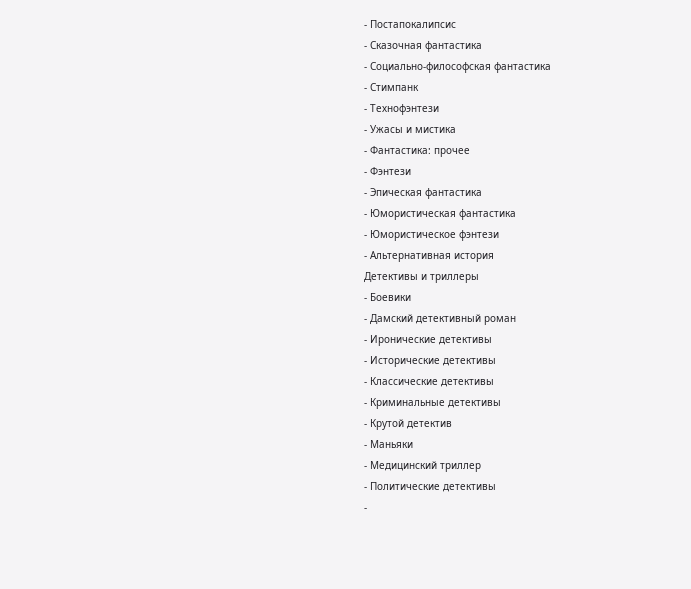- Постапокалипсис
- Сказочная фантастика
- Социально-философская фантастика
- Стимпанк
- Технофэнтези
- Ужасы и мистика
- Фантастика: прочее
- Фэнтези
- Эпическая фантастика
- Юмористическая фантастика
- Юмористическое фэнтези
- Альтернативная история
Детективы и триллеры
- Боевики
- Дамский детективный роман
- Иронические детективы
- Исторические детективы
- Классические детективы
- Криминальные детективы
- Крутой детектив
- Маньяки
- Медицинский триллер
- Политические детективы
-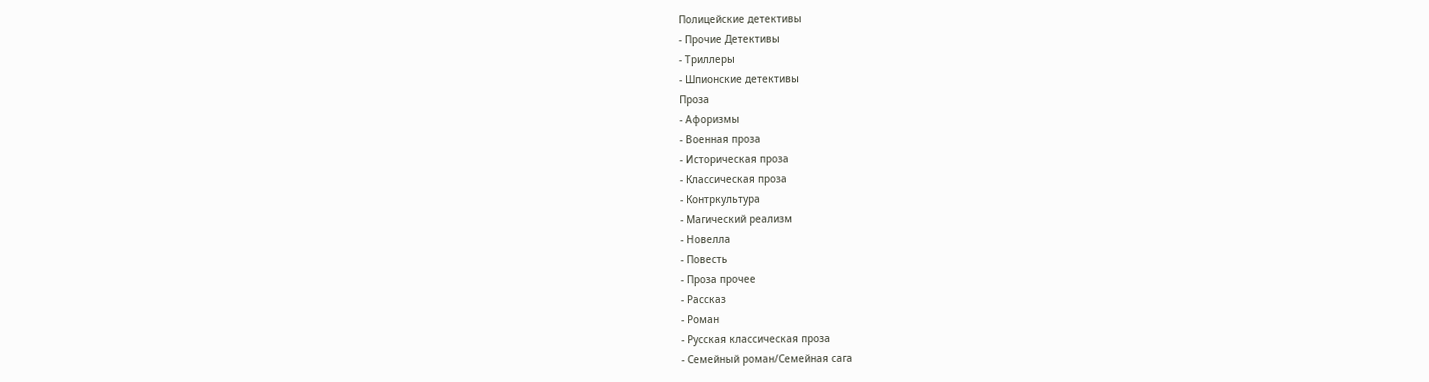Полицейские детективы
- Прочие Детективы
- Триллеры
- Шпионские детективы
Проза
- Афоризмы
- Военная проза
- Историческая проза
- Классическая проза
- Контркультура
- Магический реализм
- Новелла
- Повесть
- Проза прочее
- Рассказ
- Роман
- Русская классическая проза
- Семейный роман/Семейная сага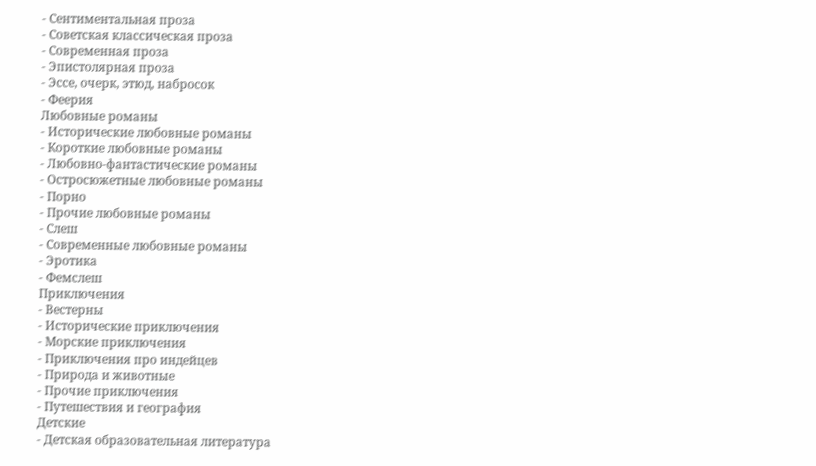- Сентиментальная проза
- Советская классическая проза
- Современная проза
- Эпистолярная проза
- Эссе, очерк, этюд, набросок
- Феерия
Любовные романы
- Исторические любовные романы
- Короткие любовные романы
- Любовно-фантастические романы
- Остросюжетные любовные романы
- Порно
- Прочие любовные романы
- Слеш
- Современные любовные романы
- Эротика
- Фемслеш
Приключения
- Вестерны
- Исторические приключения
- Морские приключения
- Приключения про индейцев
- Природа и животные
- Прочие приключения
- Путешествия и география
Детские
- Детская образовательная литература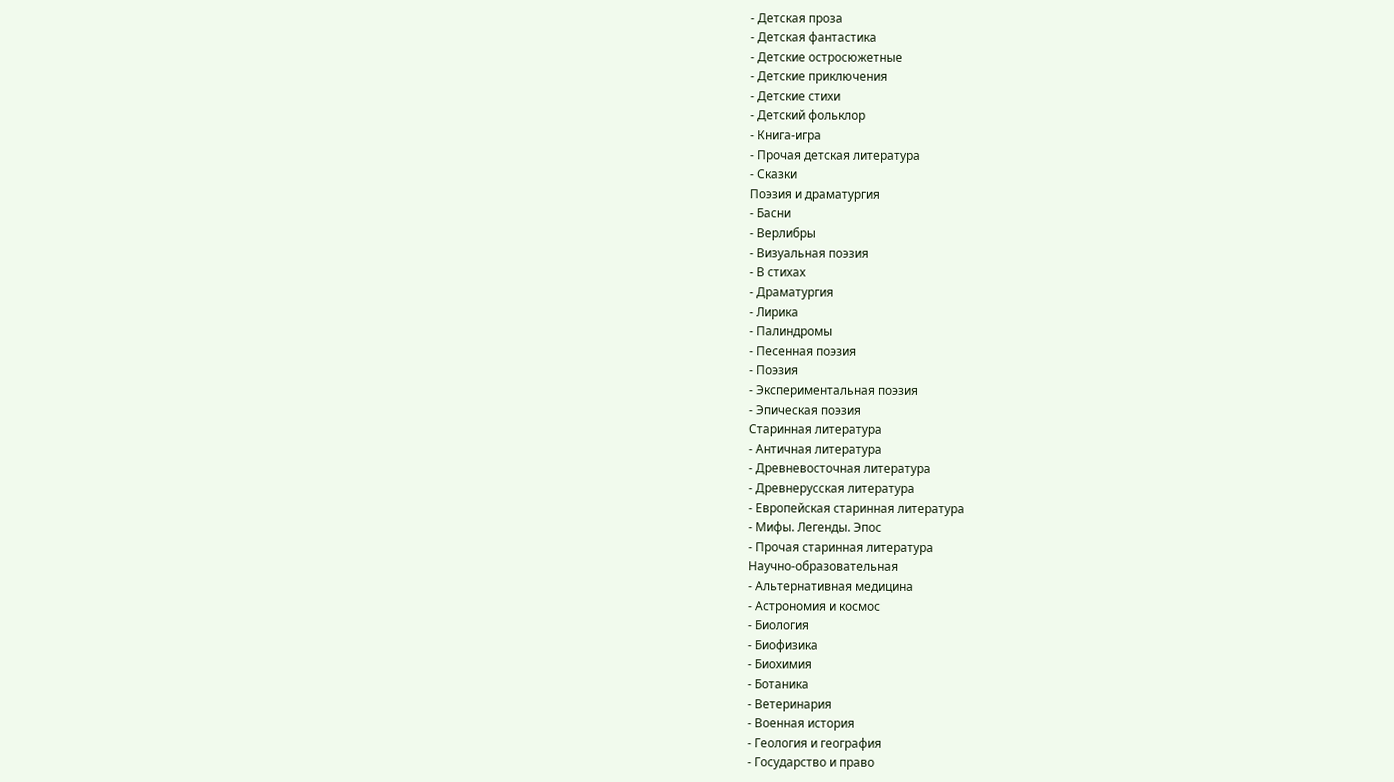- Детская проза
- Детская фантастика
- Детские остросюжетные
- Детские приключения
- Детские стихи
- Детский фольклор
- Книга-игра
- Прочая детская литература
- Сказки
Поэзия и драматургия
- Басни
- Верлибры
- Визуальная поэзия
- В стихах
- Драматургия
- Лирика
- Палиндромы
- Песенная поэзия
- Поэзия
- Экспериментальная поэзия
- Эпическая поэзия
Старинная литература
- Античная литература
- Древневосточная литература
- Древнерусская литература
- Европейская старинная литература
- Мифы. Легенды. Эпос
- Прочая старинная литература
Научно-образовательная
- Альтернативная медицина
- Астрономия и космос
- Биология
- Биофизика
- Биохимия
- Ботаника
- Ветеринария
- Военная история
- Геология и география
- Государство и право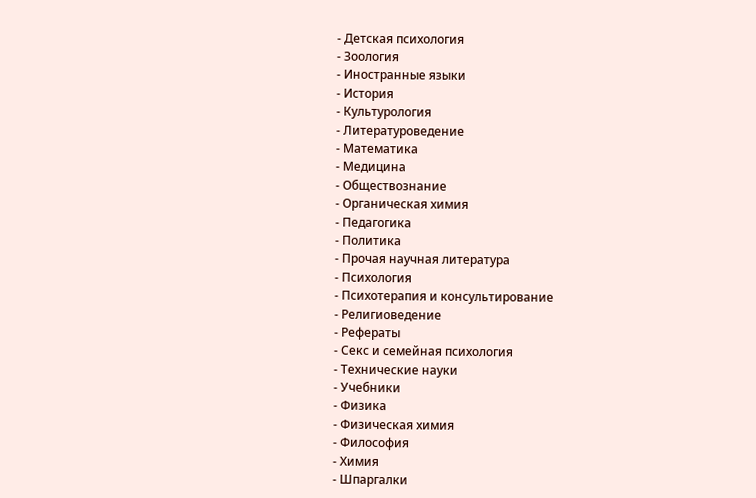- Детская психология
- Зоология
- Иностранные языки
- История
- Культурология
- Литературоведение
- Математика
- Медицина
- Обществознание
- Органическая химия
- Педагогика
- Политика
- Прочая научная литература
- Психология
- Психотерапия и консультирование
- Религиоведение
- Рефераты
- Секс и семейная психология
- Технические науки
- Учебники
- Физика
- Физическая химия
- Философия
- Химия
- Шпаргалки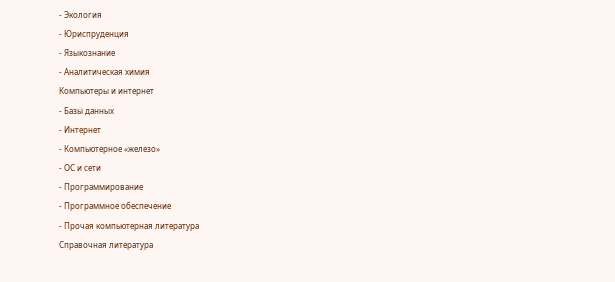- Экология
- Юриспруденция
- Языкознание
- Аналитическая химия
Компьютеры и интернет
- Базы данных
- Интернет
- Компьютерное «железо»
- ОС и сети
- Программирование
- Программное обеспечение
- Прочая компьютерная литература
Справочная литература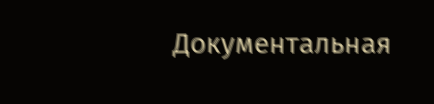Документальная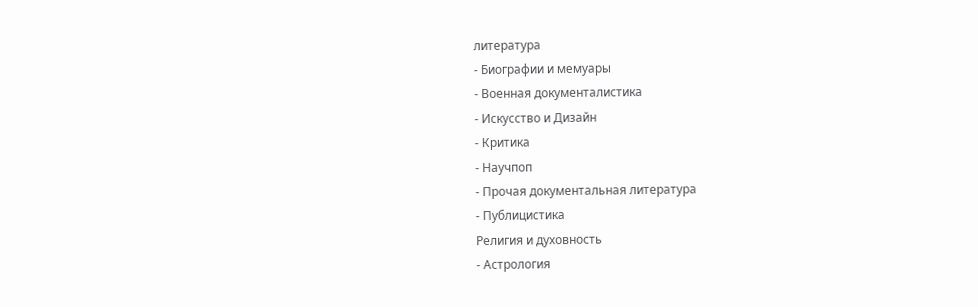литература
- Биографии и мемуары
- Военная документалистика
- Искусство и Дизайн
- Критика
- Научпоп
- Прочая документальная литература
- Публицистика
Религия и духовность
- Астрология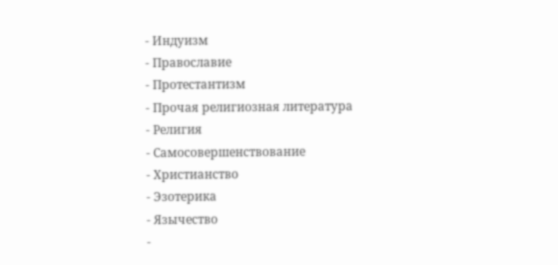- Индуизм
- Православие
- Протестантизм
- Прочая религиозная литература
- Религия
- Самосовершенствование
- Христианство
- Эзотерика
- Язычество
-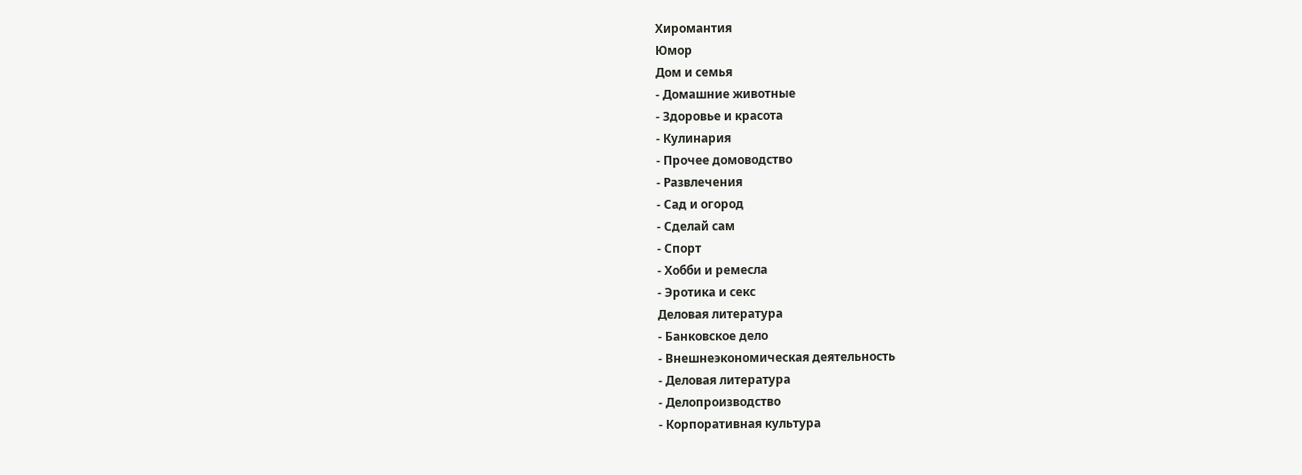Хиромантия
Юмор
Дом и семья
- Домашние животные
- Здоровье и красота
- Кулинария
- Прочее домоводство
- Развлечения
- Сад и огород
- Сделай сам
- Спорт
- Хобби и ремесла
- Эротика и секс
Деловая литература
- Банковское дело
- Внешнеэкономическая деятельность
- Деловая литература
- Делопроизводство
- Корпоративная культура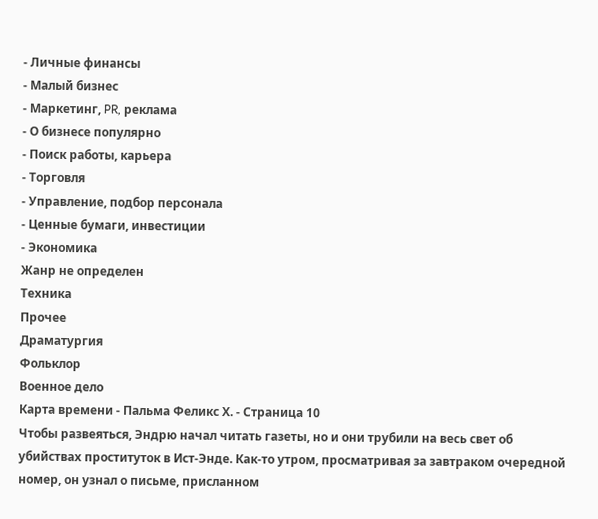- Личные финансы
- Малый бизнес
- Маркетинг, PR, реклама
- О бизнесе популярно
- Поиск работы, карьера
- Торговля
- Управление, подбор персонала
- Ценные бумаги, инвестиции
- Экономика
Жанр не определен
Техника
Прочее
Драматургия
Фольклор
Военное дело
Карта времени - Пальма Феликс Х. - Страница 10
Чтобы развеяться, Эндрю начал читать газеты, но и они трубили на весь свет об убийствах проституток в Ист-Энде. Как-то утром, просматривая за завтраком очередной номер, он узнал о письме, присланном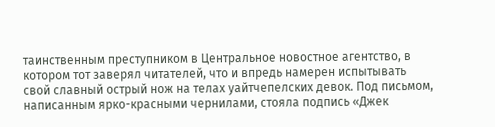таинственным преступником в Центральное новостное агентство, в котором тот заверял читателей, что и впредь намерен испытывать свой славный острый нож на телах уайтчепелских девок. Под письмом, написанным ярко-красными чернилами, стояла подпись «Джек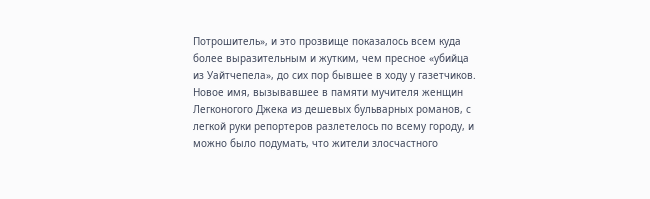Потрошитель», и это прозвище показалось всем куда более выразительным и жутким, чем пресное «убийца из Уайтчепела», до сих пор бывшее в ходу у газетчиков. Новое имя, вызывавшее в памяти мучителя женщин Легконогого Джека из дешевых бульварных романов, с легкой руки репортеров разлетелось по всему городу, и можно было подумать, что жители злосчастного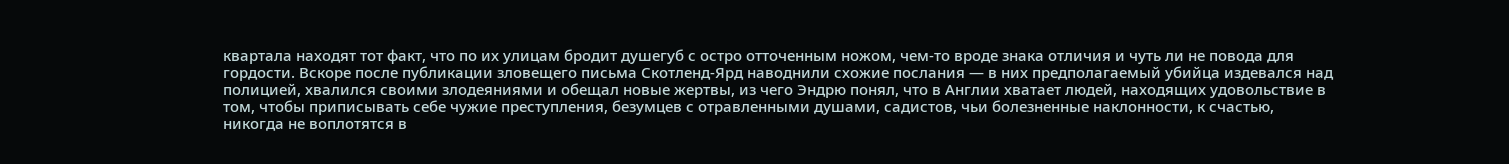квартала находят тот факт, что по их улицам бродит душегуб с остро отточенным ножом, чем-то вроде знака отличия и чуть ли не повода для гордости. Вскоре после публикации зловещего письма Скотленд-Ярд наводнили схожие послания — в них предполагаемый убийца издевался над полицией, хвалился своими злодеяниями и обещал новые жертвы, из чего Эндрю понял, что в Англии хватает людей, находящих удовольствие в том, чтобы приписывать себе чужие преступления, безумцев с отравленными душами, садистов, чьи болезненные наклонности, к счастью, никогда не воплотятся в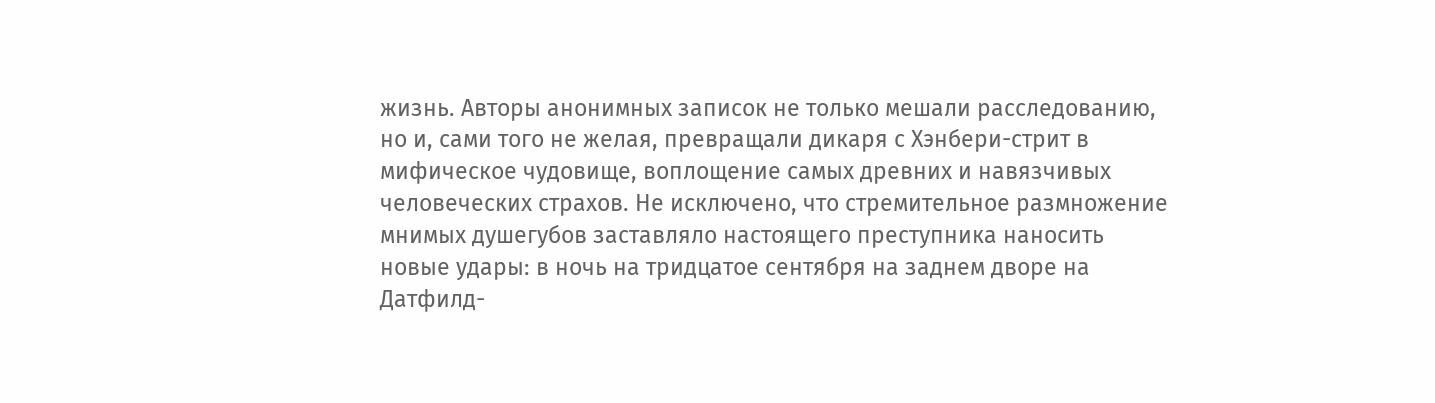жизнь. Авторы анонимных записок не только мешали расследованию, но и, сами того не желая, превращали дикаря с Хэнбери-стрит в мифическое чудовище, воплощение самых древних и навязчивых человеческих страхов. Не исключено, что стремительное размножение мнимых душегубов заставляло настоящего преступника наносить новые удары: в ночь на тридцатое сентября на заднем дворе на Датфилд-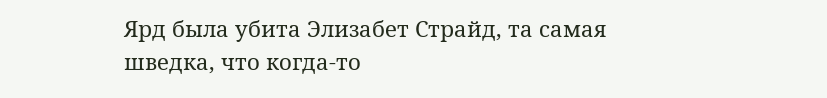Ярд была убита Элизабет Страйд, та самая шведка, что когда-то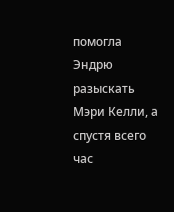помогла Эндрю разыскать Мэри Келли, а спустя всего час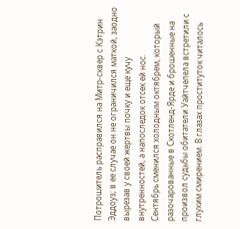Потрошитель расправился на Митр-сквер с Кэтрин Эддоуз; в ее случае он не ограничился маткой, заодно вырезав у своей жертвы почку и еще кучу внутренностей, а напоследок отсек ей нос.
Сентябрь сменился холодным октябрем, который разочарованные в Скотленд-Ярде и брошенные на произвол судьбы обитатели Уайтчепела встретили с глухим смирением. В глазах проституток читалось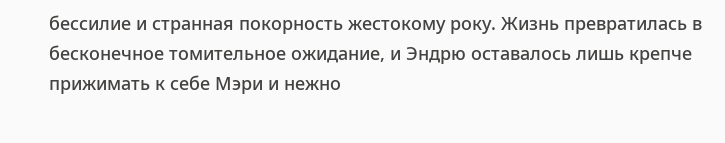бессилие и странная покорность жестокому року. Жизнь превратилась в бесконечное томительное ожидание, и Эндрю оставалось лишь крепче прижимать к себе Мэри и нежно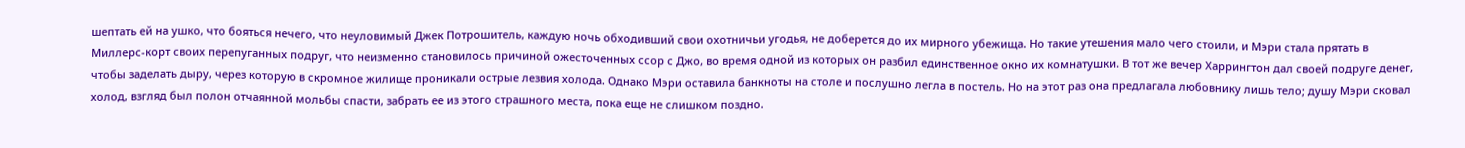шептать ей на ушко, что бояться нечего, что неуловимый Джек Потрошитель, каждую ночь обходивший свои охотничьи угодья, не доберется до их мирного убежища. Но такие утешения мало чего стоили, и Мэри стала прятать в Миллерс-корт своих перепуганных подруг, что неизменно становилось причиной ожесточенных ссор с Джо, во время одной из которых он разбил единственное окно их комнатушки. В тот же вечер Харрингтон дал своей подруге денег, чтобы заделать дыру, через которую в скромное жилище проникали острые лезвия холода. Однако Мэри оставила банкноты на столе и послушно легла в постель. Но на этот раз она предлагала любовнику лишь тело; душу Мэри сковал холод, взгляд был полон отчаянной мольбы спасти, забрать ее из этого страшного места, пока еще не слишком поздно.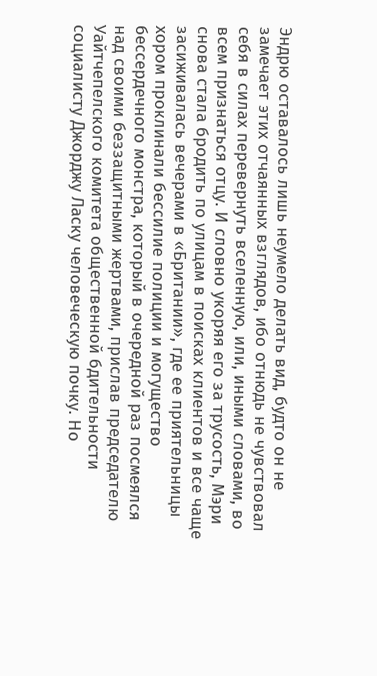Эндрю оставалось лишь неумело делать вид, будто он не замечает этих отчаянных взглядов, ибо отнюдь не чувствовал себя в силах перевернуть вселенную, или, иными словами, во всем признаться отцу. И словно укоряя его за трусость, Мэри снова стала бродить по улицам в поисках клиентов и все чаще засиживалась вечерами в «Британии», где ее приятельницы хором проклинали бессилие полиции и могущество бессердечного монстра, который в очередной раз посмеялся над своими беззащитными жертвами, прислав председателю Уайтчепелского комитета общественной бдительности социалисту Джорджу Ласку человеческую почку. Но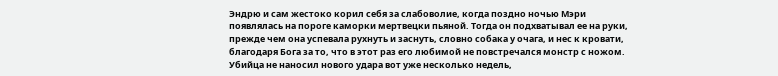Эндрю и сам жестоко корил себя за слабоволие, когда поздно ночью Мэри появлялась на пороге каморки мертвецки пьяной. Тогда он подхватывал ее на руки, прежде чем она успевала рухнуть и заснуть, словно собака у очага, и нес к кровати, благодаря Бога за то, что в этот раз его любимой не повстречался монстр с ножом. Убийца не наносил нового удара вот уже несколько недель,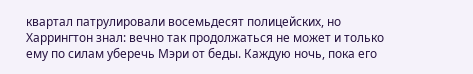квартал патрулировали восемьдесят полицейских, но Харрингтон знал: вечно так продолжаться не может и только ему по силам уберечь Мэри от беды. Каждую ночь, пока его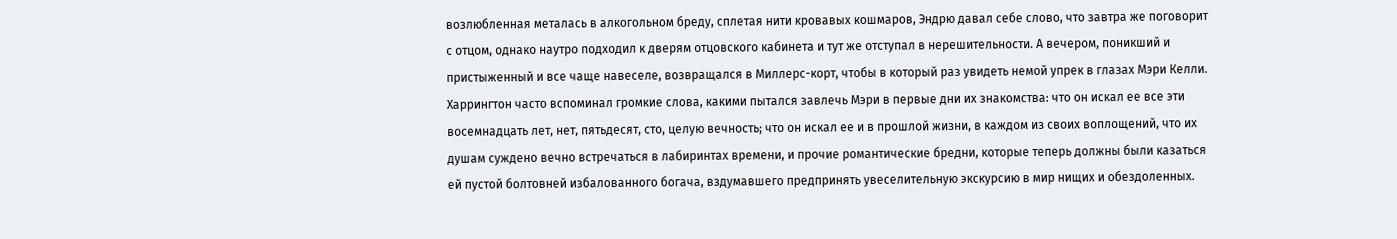возлюбленная металась в алкогольном бреду, сплетая нити кровавых кошмаров, Эндрю давал себе слово, что завтра же поговорит с отцом, однако наутро подходил к дверям отцовского кабинета и тут же отступал в нерешительности. А вечером, поникший и пристыженный и все чаще навеселе, возвращался в Миллерс-корт, чтобы в который раз увидеть немой упрек в глазах Мэри Келли. Харрингтон часто вспоминал громкие слова, какими пытался завлечь Мэри в первые дни их знакомства: что он искал ее все эти восемнадцать лет, нет, пятьдесят, сто, целую вечность; что он искал ее и в прошлой жизни, в каждом из своих воплощений, что их душам суждено вечно встречаться в лабиринтах времени, и прочие романтические бредни, которые теперь должны были казаться ей пустой болтовней избалованного богача, вздумавшего предпринять увеселительную экскурсию в мир нищих и обездоленных.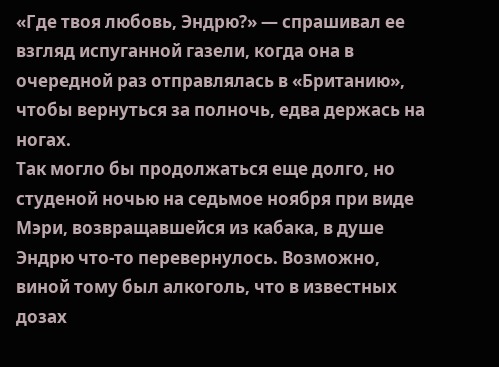«Где твоя любовь, Эндрю?» — спрашивал ее взгляд испуганной газели, когда она в очередной раз отправлялась в «Британию», чтобы вернуться за полночь, едва держась на ногах.
Так могло бы продолжаться еще долго, но студеной ночью на седьмое ноября при виде Мэри, возвращавшейся из кабака, в душе Эндрю что-то перевернулось. Возможно, виной тому был алкоголь, что в известных дозах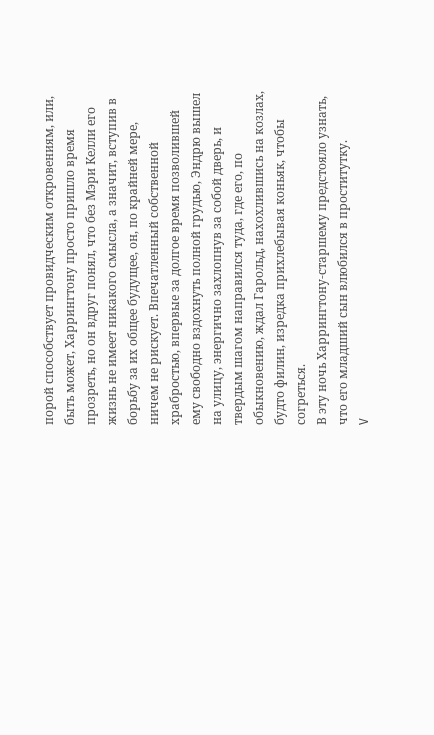порой способствует провидческим откровениям, или, быть может, Харрингтону просто пришло время прозреть, но он вдруг понял, что без Мэри Келли его жизнь не имеет никакого смысла, а значит, вступив в борьбу за их общее будущее, он, по крайней мере, ничем не рискует. Впечатленный собственной храбростью, впервые за долгое время позволившей ему свободно вздохнуть полной грудью, Эндрю вышел на улицу, энергично захлопнув за собой дверь, и твердым шагом направился туда, где его, по обыкновению, ждал Гарольд, нахохлившись на козлах, будто филин, изредка прихлебывая коньяк, чтобы согреться.
В эту ночь Харрингтону-старшему предстояло узнать, что его младший сын влюбился в проститутку.
V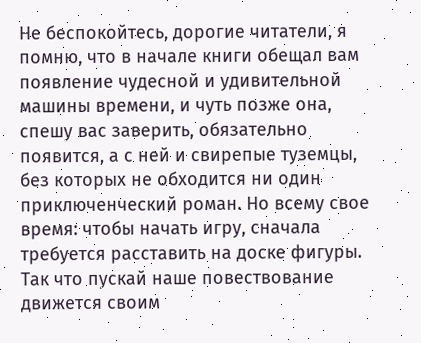Не беспокойтесь, дорогие читатели, я помню, что в начале книги обещал вам появление чудесной и удивительной машины времени, и чуть позже она, спешу вас заверить, обязательно появится, а с ней и свирепые туземцы, без которых не обходится ни один приключенческий роман. Но всему свое время: чтобы начать игру, сначала требуется расставить на доске фигуры. Так что пускай наше повествование движется своим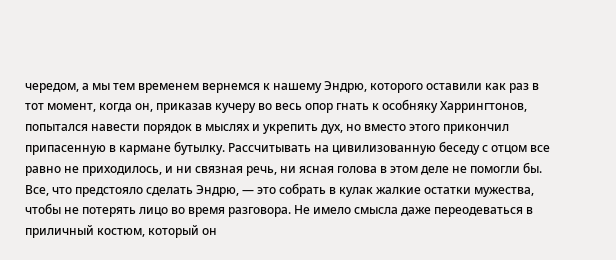чередом, а мы тем временем вернемся к нашему Эндрю, которого оставили как раз в тот момент, когда он, приказав кучеру во весь опор гнать к особняку Харрингтонов, попытался навести порядок в мыслях и укрепить дух, но вместо этого прикончил припасенную в кармане бутылку. Рассчитывать на цивилизованную беседу с отцом все равно не приходилось, и ни связная речь, ни ясная голова в этом деле не помогли бы. Все, что предстояло сделать Эндрю, — это собрать в кулак жалкие остатки мужества, чтобы не потерять лицо во время разговора. Не имело смысла даже переодеваться в приличный костюм, который он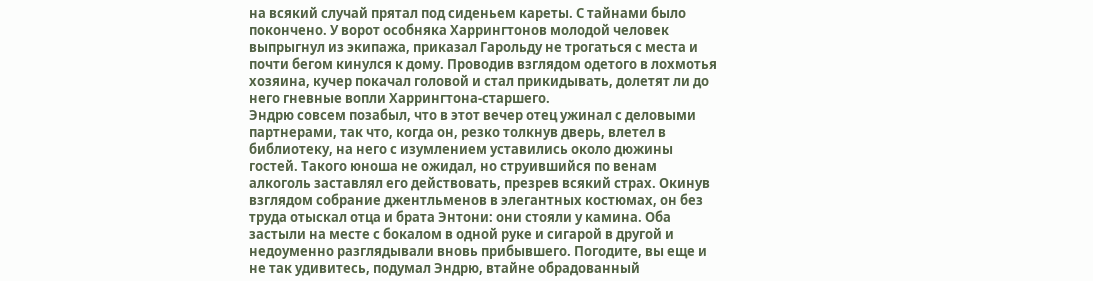на всякий случай прятал под сиденьем кареты. С тайнами было покончено. У ворот особняка Харрингтонов молодой человек выпрыгнул из экипажа, приказал Гарольду не трогаться с места и почти бегом кинулся к дому. Проводив взглядом одетого в лохмотья хозяина, кучер покачал головой и стал прикидывать, долетят ли до него гневные вопли Харрингтона-старшего.
Эндрю совсем позабыл, что в этот вечер отец ужинал с деловыми партнерами, так что, когда он, резко толкнув дверь, влетел в библиотеку, на него с изумлением уставились около дюжины гостей. Такого юноша не ожидал, но струившийся по венам алкоголь заставлял его действовать, презрев всякий страх. Окинув взглядом собрание джентльменов в элегантных костюмах, он без труда отыскал отца и брата Энтони: они стояли у камина. Оба застыли на месте с бокалом в одной руке и сигарой в другой и недоуменно разглядывали вновь прибывшего. Погодите, вы еще и не так удивитесь, подумал Эндрю, втайне обрадованный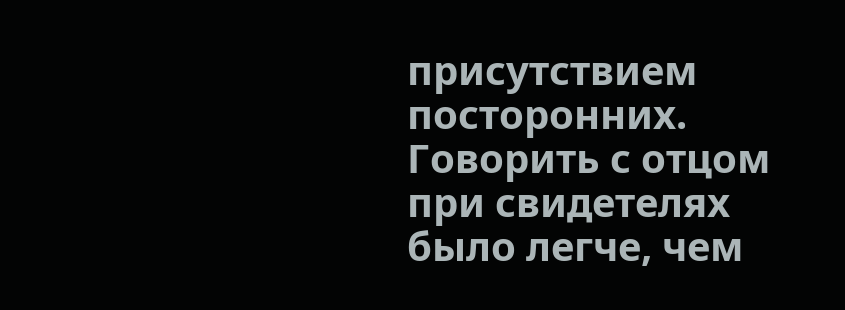присутствием посторонних. Говорить с отцом при свидетелях было легче, чем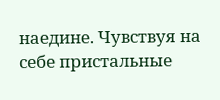наедине. Чувствуя на себе пристальные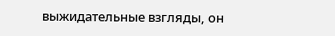выжидательные взгляды, он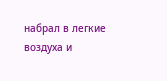набрал в легкие воздуха и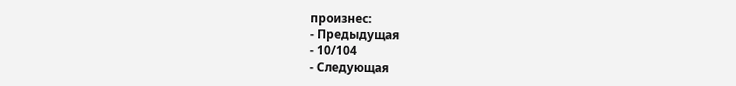произнес:
- Предыдущая
- 10/104
- Следующая